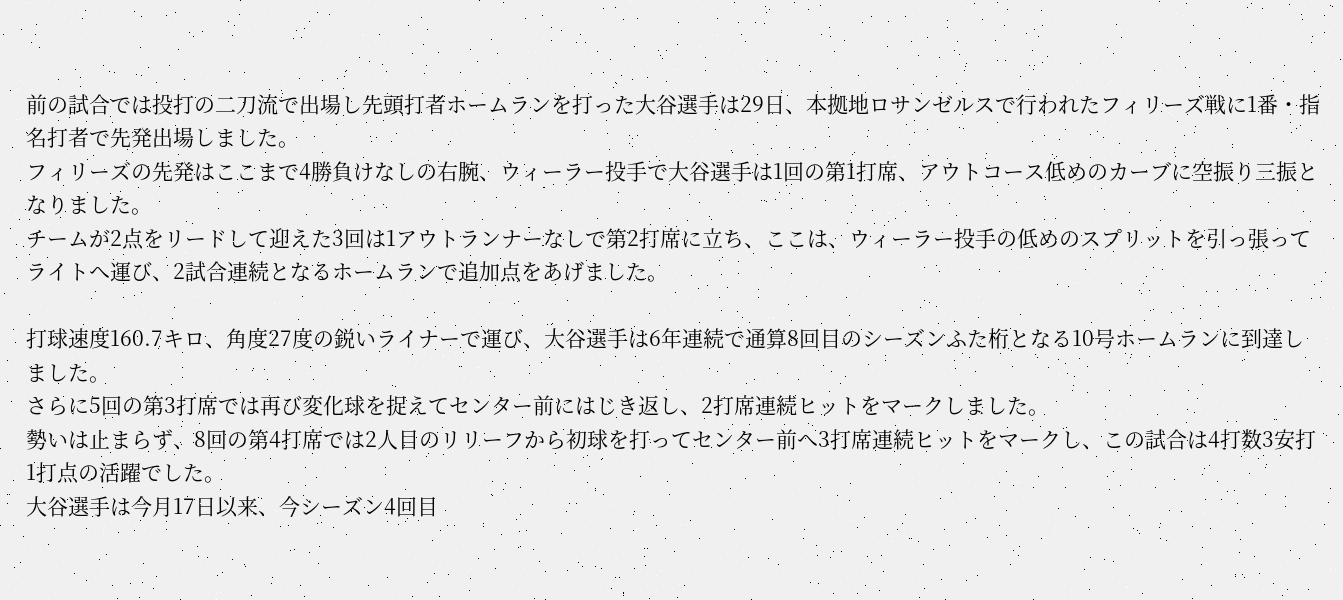前の試合では投打の二刀流で出場し先頭打者ホームランを打った大谷選手は29日、本拠地ロサンゼルスで行われたフィリーズ戦に1番・指名打者で先発出場しました。
フィリーズの先発はここまで4勝負けなしの右腕、ウィーラー投手で大谷選手は1回の第1打席、アウトコース低めのカーブに空振り三振となりました。
チームが2点をリードして迎えた3回は1アウトランナーなしで第2打席に立ち、ここは、ウィーラー投手の低めのスプリットを引っ張ってライトへ運び、2試合連続となるホームランで追加点をあげました。

打球速度160.7キロ、角度27度の鋭いライナーで運び、大谷選手は6年連続で通算8回目のシーズンふた桁となる10号ホームランに到達しました。
さらに5回の第3打席では再び変化球を捉えてセンター前にはじき返し、2打席連続ヒットをマークしました。
勢いは止まらず、8回の第4打席では2人目のリリーフから初球を打ってセンター前へ3打席連続ヒットをマークし、この試合は4打数3安打1打点の活躍でした。
大谷選手は今月17日以来、今シーズン4回目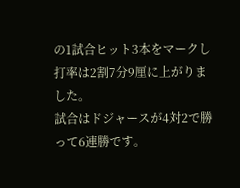の1試合ヒット3本をマークし打率は2割7分9厘に上がりました。
試合はドジャースが4対2で勝って6連勝です。